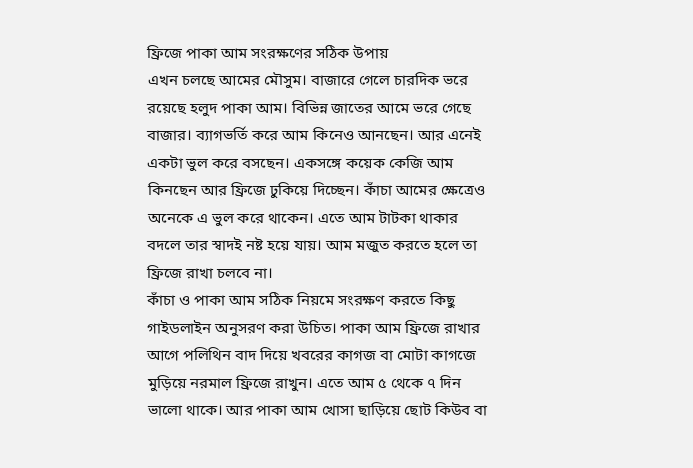ফ্রিজে পাকা আম সংরক্ষণের সঠিক উপায়
এখন চলছে আমের মৌসুম। বাজারে গেলে চারদিক ভরে রয়েছে হলুদ পাকা আম। বিভিন্ন জাতের আমে ভরে গেছে বাজার। ব্যাগভর্তি করে আম কিনেও আনছেন। আর এনেই একটা ভুল করে বসছেন। একসঙ্গে কয়েক কেজি আম কিনছেন আর ফ্রিজে ঢুকিয়ে দিচ্ছেন। কাঁচা আমের ক্ষেত্রেও অনেকে এ ভুল করে থাকেন। এতে আম টাটকা থাকার বদলে তার স্বাদই নষ্ট হয়ে যায়। আম মজুত করতে হলে তা ফ্রিজে রাখা চলবে না।
কাঁচা ও পাকা আম সঠিক নিয়মে সংরক্ষণ করতে কিছু গাইডলাইন অনুসরণ করা উচিত। পাকা আম ফ্রিজে রাখার আগে পলিথিন বাদ দিয়ে খবরের কাগজ বা মোটা কাগজে মুড়িয়ে নরমাল ফ্রিজে রাখুন। এতে আম ৫ থেকে ৭ দিন ভালো থাকে। আর পাকা আম খোসা ছাড়িয়ে ছোট কিউব বা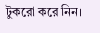টুকরো করে নিন।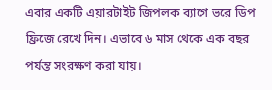এবার একটি এয়ারটাইট জিপলক ব্যাগে ভরে ডিপ ফ্রিজে রেখে দিন। এভাবে ৬ মাস থেকে এক বছর পর্যন্ত সংরক্ষণ করা যায়।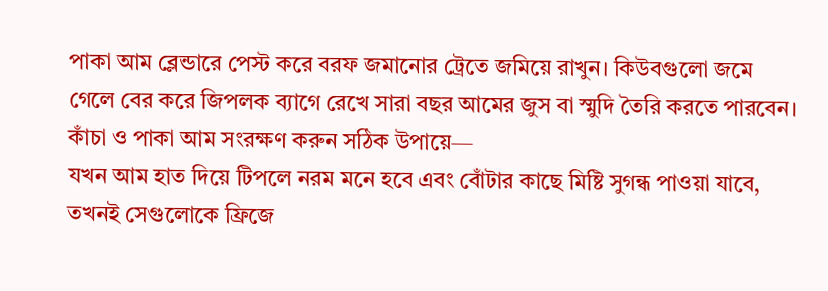পাকা আম ব্লেন্ডারে পেস্ট করে বরফ জমানোর ট্রেতে জমিয়ে রাখুন। কিউবগুলো জমে গেলে বের করে জিপলক ব্যাগে রেখে সারা বছর আমের জুস বা স্মুদি তৈরি করতে পারবেন।
কাঁচা ও পাকা আম সংরক্ষণ করুন সঠিক উপায়ে—
যখন আম হাত দিয়ে টিপলে নরম মনে হবে এবং বোঁটার কাছে মিষ্টি সুগন্ধ পাওয়া যাবে, তখনই সেগুলোকে ফ্রিজে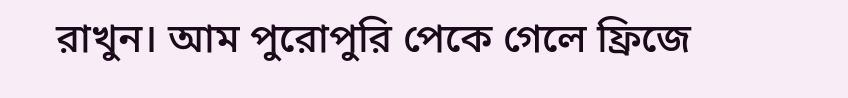রাখুন। আম পুরোপুরি পেকে গেলে ফ্রিজে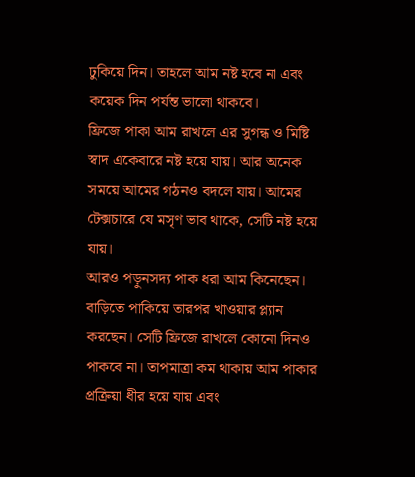ঢুকিয়ে দিন। তাহলে আম নষ্ট হবে না এবং কয়েক দিন পর্যন্ত ভালো থাকবে।
ফ্রিজে পাকা আম রাখলে এর সুগন্ধ ও মিষ্টি স্বাদ একেবারে নষ্ট হয়ে যায়। আর অনেক সময়ে আমের গঠনও বদলে যায়। আমের টেক্সচারে যে মসৃণ ভাব থাকে, সেটি নষ্ট হয়ে যায়।
আরও পড়ুনসদ্য পাক ধরা আম কিনেছেন। বাড়িতে পাকিয়ে তারপর খাওয়ার প্ল্যান করছেন। সেটি ফ্রিজে রাখলে কোনো দিনও পাকবে না। তাপমাত্রা কম থাকায় আম পাকার প্রক্রিয়া ধীর হয়ে যায় এবং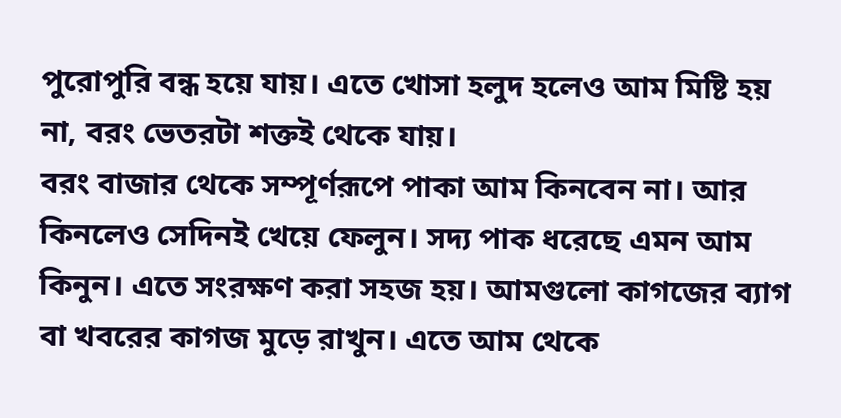পুরোপুরি বন্ধ হয়ে যায়। এতে খোসা হলুদ হলেও আম মিষ্টি হয় না, বরং ভেতরটা শক্তই থেকে যায়।
বরং বাজার থেকে সম্পূর্ণরূপে পাকা আম কিনবেন না। আর কিনলেও সেদিনই খেয়ে ফেলুন। সদ্য পাক ধরেছে এমন আম কিনুন। এতে সংরক্ষণ করা সহজ হয়। আমগুলো কাগজের ব্যাগ বা খবরের কাগজ মুড়ে রাখুন। এতে আম থেকে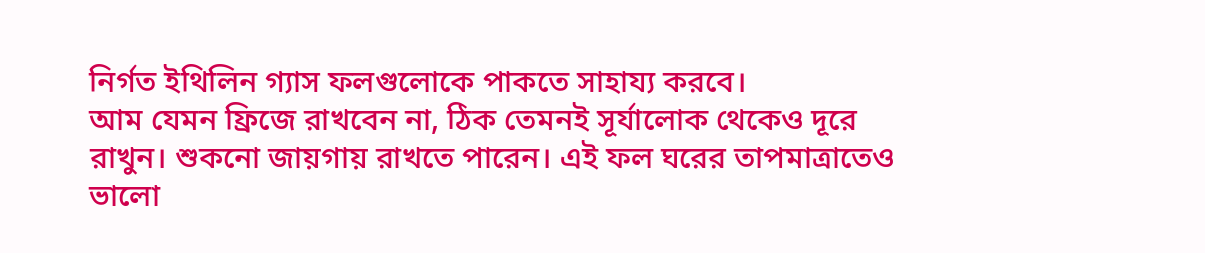নির্গত ইথিলিন গ্যাস ফলগুলোকে পাকতে সাহায্য করবে।
আম যেমন ফ্রিজে রাখবেন না, ঠিক তেমনই সূর্যালোক থেকেও দূরে রাখুন। শুকনো জায়গায় রাখতে পারেন। এই ফল ঘরের তাপমাত্রাতেও ভালো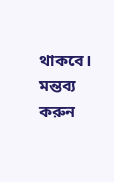থাকবে।
মন্তব্য করুন